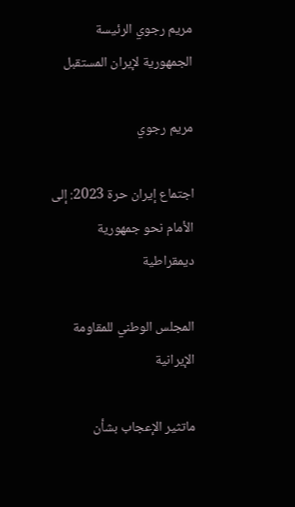مريم رجوي الرئيسة الجمهورية لإيران المستقبل

مريم رجوي

اجتماع إيران حرة 2023: إلى الأمام نحو جمهورية ديمقراطية

المجلس الوطني للمقاومة الإيرانية

ماتثير الإعجاب بشأن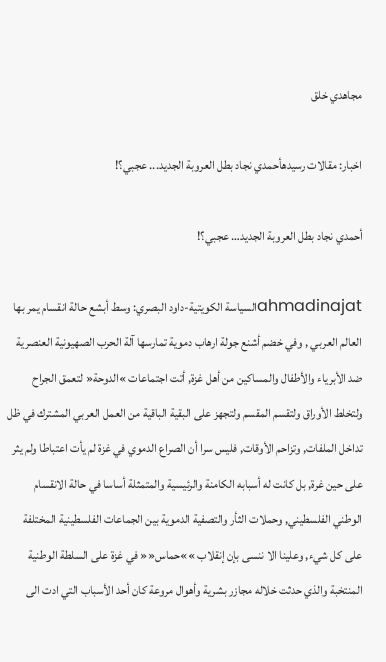مجاهدي خلق

اخبار: مقالات رسيدهأحمدي نجاد بطل العروبة الجديد... عجبي؟!

أحمدي نجاد بطل العروبة الجديد… عجبي؟!

ahmadinajatالسياسة الكويتية-داود البصري: وسط أبشع حالة انقسام يمر بها العالم العربي , وفي خضم أشنع جولة ارهاب دموية تمارسها آلة الحرب الصهيونية العنصرية ضد الأبرياء والأطفال والمساكين من أهل غزة, أتت اجتماعات »الدوحة« لتعمق الجراح ولتخلط الأوراق ولتقسم المقسم ولتجهز على البقية الباقية من العمل العربي المشترك في ظل تداخل الملفات, وتزاحم الأوقات, فليس سرا أن الصراع الدموي في غزة لم يأت اعتباطا ولم يثر على حين غرة, بل كانت له أسبابه الكامنة والرئيسية والمتمثلة أساسا في حالة الانقسام الوطني الفلسطيني, وحملات الثأر والتصفية الدموية بين الجماعات الفلسطينية المختلفة على كل شيء, وعلينا الا ننسى بإن إنقلاب »»حماس«« في غزة على السلطة الوطنية المنتخبة والذي حدثت خلاله مجازر بشرية وأهوال مروعة كان أحد الأسباب التي ادت الى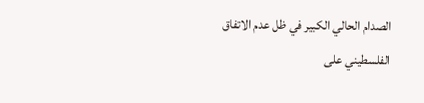الصدام الحالي الكبير في ظل عدم الاتفاق الفلسطيني على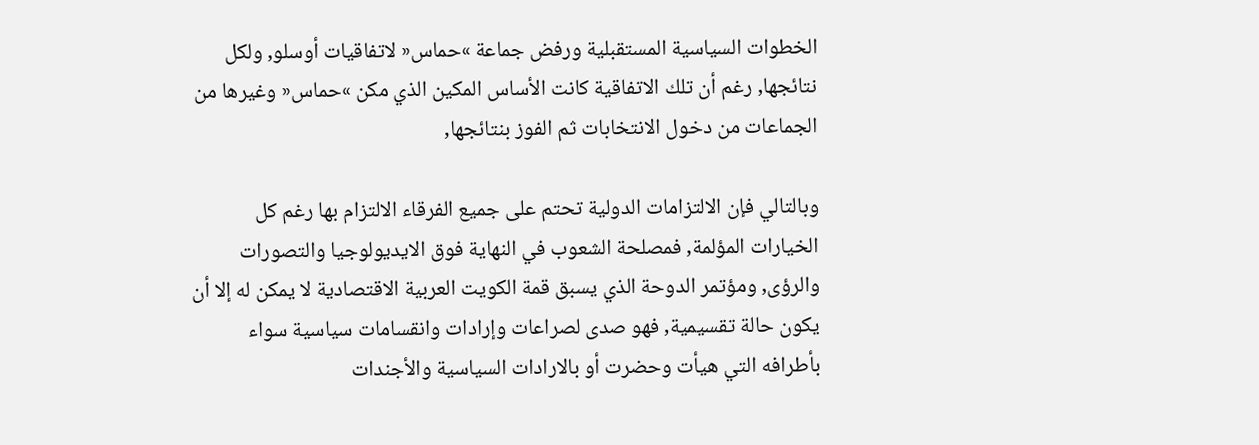الخطوات السياسية المستقبلية ورفض جماعة »حماس« لاتفاقيات أوسلو, ولكل نتائجها, رغم أن تلك الاتفاقية كانت الأساس المكين الذي مكن »حماس« وغيرها من الجماعات من دخول الانتخابات ثم الفوز بنتائجها,

وبالتالي فإن الالتزامات الدولية تحتم على جميع الفرقاء الالتزام بها رغم كل الخيارات المؤلمة, فمصلحة الشعوب في النهاية فوق الايديولوجيا والتصورات والرؤى, ومؤتمر الدوحة الذي يسبق قمة الكويت العربية الاقتصادية لا يمكن له إلا أن يكون حالة تقسيمية, فهو صدى لصراعات وإرادات وانقسامات سياسية سواء بأطرافه التي هيأت وحضرت أو بالارادات السياسية والأجندات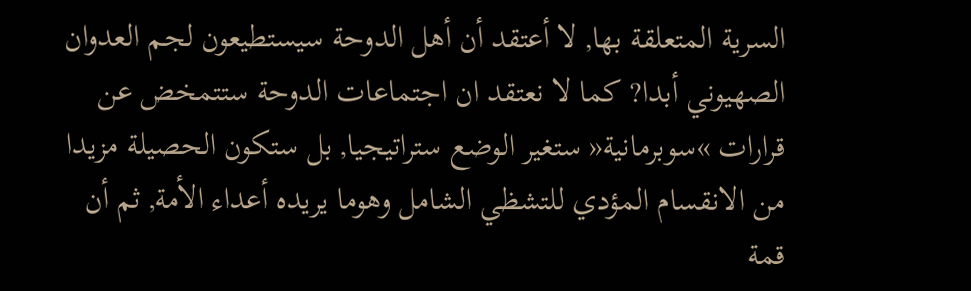السرية المتعلقة بها, لا أعتقد أن أهل الدوحة سيستطيعون لجم العدوان الصهيوني أبدا? كما لا نعتقد ان اجتماعات الدوحة ستتمخض عن قرارات »سوبرمانية« ستغير الوضع ستراتيجيا, بل ستكون الحصيلة مزيدا من الانقسام المؤدي للتشظي الشامل وهوما يريده أعداء الأمة, ثم أن قمة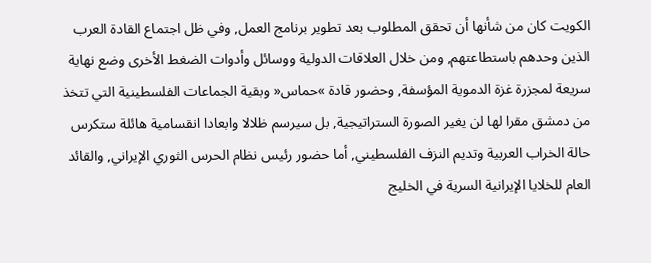الكويت كان من شأنها أن تحقق المطلوب بعد تطوير برنامج العمل, وفي ظل اجتماع القادة العرب الذين وحدهم باستطاعتهم, ومن خلال العلاقات الدولية ووسائل وأدوات الضغط الأخرى وضع نهاية سريعة لمجزرة غزة الدموية المؤسفة, وحضور قادة »حماس« وبقية الجماعات الفلسطينية التي تتخذ من دمشق مقرا لها لن يغير الصورة الستراتيجية, بل سيرسم ظلالا وابعادا انقسامية هائلة ستكرس حالة الخراب العربية وتديم النزف الفلسطيني, أما حضور رئيس نظام الحرس الثوري الإيراني, والقائد العام للخلايا الإيرانية السرية في الخليج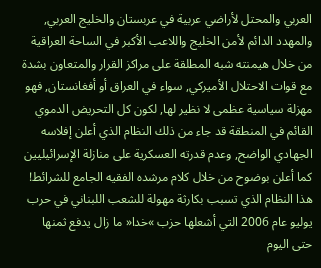العربي والمحتل لأراضي عربية في عربستان والخليج العربي, والمهدد الدائم لأمن الخليج واللاعب الأكبر في الساحة العراقية من خلال هيمنته شبه المطلقة على مراكز القرار والمتعاون بشدة مع قوات الاحتلال الأميركي, سواء في العراق أو أفغانستان, فهو مهزلة سياسية عظمى لا نظير لها, لكون كل التحريض الدموي القائم في المنطقة قد جاء من ذلك النظام الذي أعلن إفلاسه الجهادي الواضح, وعدم قدرته العسكرية على منازلة الإسرائيليين كما أعلن بوضوح من خلال كلام مرشده الفقيه الجامع للشرائط! هذا النظام الذي تسبب بكارثة مهولة للشعب اللبناني في حرب يوليو عام 2006 التي أشعلها حزب »خدا« ما زال يدفع ثمنها حتى اليوم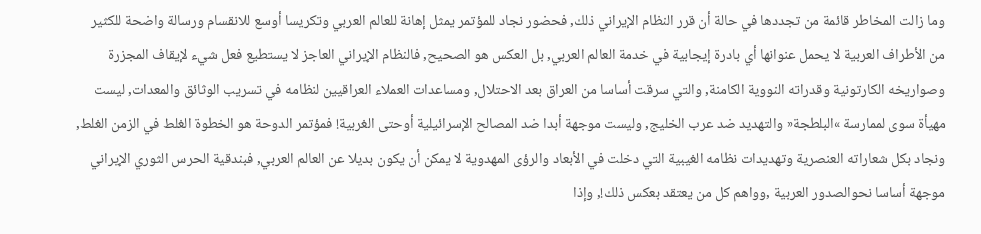وما زالت المخاطر قائمة من تجددها في حالة أن قرر النظام الإيراني ذلك, فحضور نجاد للمؤتمر يمثل إهانة للعالم العربي وتكريسا أوسع للانقسام ورسالة واضحة للكثير من الأطراف العربية لا يحمل عنوانها أي بادرة إيجابية في خدمة العالم العربي, بل العكس هو الصحيح, فالنظام الإيراني العاجز لا يستطيع فعل شيء لإيقاف المجزرة وصواريخه الكارتونية وقدراته النووية الكامنة, والتي سرقت أساسا من العراق بعد الاحتلال, ومساعدات العملاء العراقيين لنظامه في تسريب الوثائق والمعدات, ليست مهيأة سوى لممارسة »البلطجة« والتهديد ضد عرب الخليج, وليست موجهة أبدا ضد المصالح الإسرائيلية أوحتى الغربية! فمؤتمر الدوحة هو الخطوة الغلط في الزمن الغلط, ونجاد بكل شعاراته العنصرية وتهديدات نظامه الغيبية التي دخلت في الأبعاد والرؤى المهدوية لا يمكن أن يكون بديلا عن العالم العربي, فبندقية الحرس الثوري الإيراني موجهة أساسا نحوالصدور العربية ,وواهم كل من يعتقد بعكس ذلك!, وإذا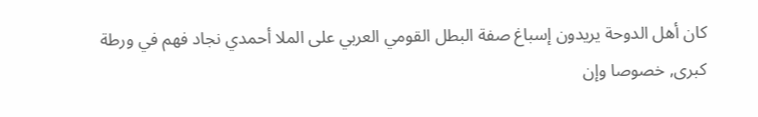كان أهل الدوحة يريدون إسباغ صفة البطل القومي العربي على الملا أحمدي نجاد فهم في ورطة كبرى, خصوصا وإن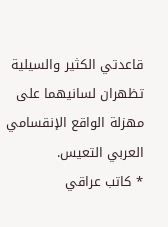قاعدتي الكثير والسيلية تظهران لسانيهما على مهزلة الواقع الإنقسامي العربي التعيس.
* كاتب عراقي